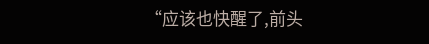“应该也快醒了,前头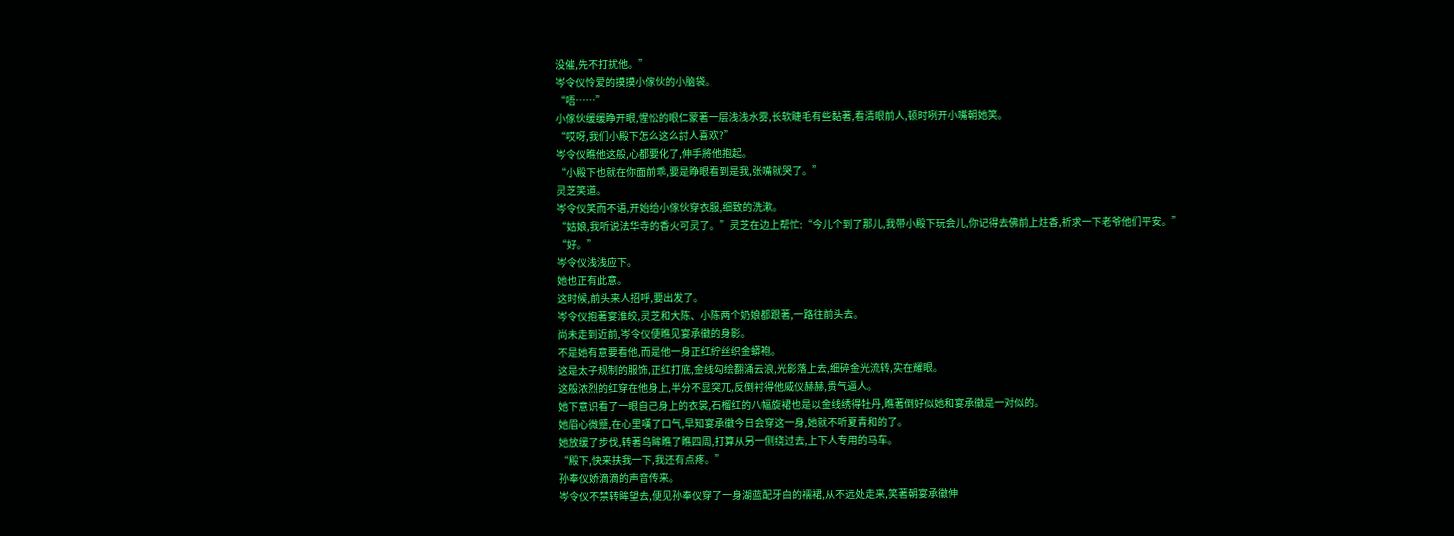没催,先不打扰他。”
岑令仪怜爱的摸摸小傢伙的小脑袋。
“唔……”
小傢伙缓缓睁开眼,惺忪的眼仁蒙著一层浅浅水雾,长软睫毛有些黏著,看清眼前人,顿时咧开小嘴朝她笑。
“哎呀,我们小殿下怎么这么討人喜欢?”
岑令仪瞧他这般,心都要化了,伸手將他抱起。
“小殿下也就在你面前乖,要是睁眼看到是我,张嘴就哭了。”
灵芝笑道。
岑令仪笑而不语,开始给小傢伙穿衣服,细致的洗漱。
“姑娘,我听说法华寺的香火可灵了。”灵芝在边上帮忙:“今儿个到了那儿,我带小殿下玩会儿,你记得去佛前上炷香,祈求一下老爷他们平安。”
“好。”
岑令仪浅浅应下。
她也正有此意。
这时候,前头来人招呼,要出发了。
岑令仪抱著宴淮皎,灵芝和大陈、小陈两个奶娘都跟著,一路往前头去。
尚未走到近前,岑令仪便瞧见宴承徽的身影。
不是她有意要看他,而是他一身正红紵丝织金蟒袍。
这是太子规制的服饰,正红打底,金线勾绘翻涌云浪,光影落上去,细碎金光流转,实在耀眼。
这般浓烈的红穿在他身上,半分不显突兀,反倒衬得他威仪赫赫,贵气逼人。
她下意识看了一眼自己身上的衣裳,石榴红的八幅旋裙也是以金线绣得牡丹,瞧著倒好似她和宴承徽是一对似的。
她眉心微蹙,在心里嘆了口气,早知宴承徽今日会穿这一身,她就不听夏青和的了。
她放缓了步伐,转著乌眸瞧了瞧四周,打算从另一侧绕过去,上下人专用的马车。
“殿下,快来扶我一下,我还有点疼。”
孙奉仪娇滴滴的声音传来。
岑令仪不禁转眸望去,便见孙奉仪穿了一身湖蓝配牙白的襦裙,从不远处走来,笑著朝宴承徽伸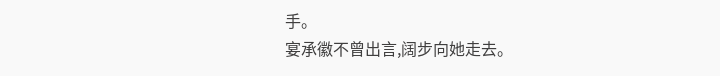手。
宴承徽不曾出言,阔步向她走去。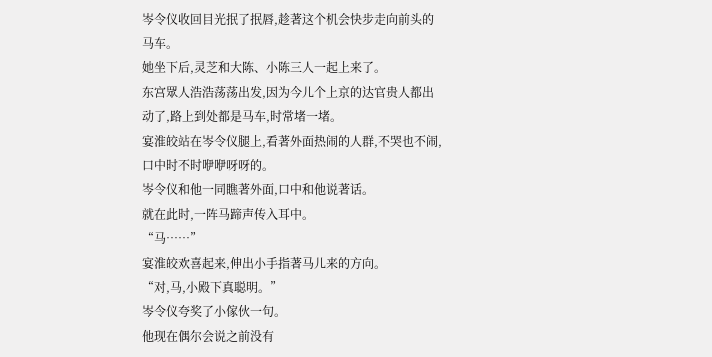岑令仪收回目光抿了抿唇,趁著这个机会快步走向前头的马车。
她坐下后,灵芝和大陈、小陈三人一起上来了。
东宫眾人浩浩荡荡出发,因为今儿个上京的达官贵人都出动了,路上到处都是马车,时常堵一堵。
宴淮皎站在岑令仪腿上,看著外面热闹的人群,不哭也不闹,口中时不时咿咿呀呀的。
岑令仪和他一同瞧著外面,口中和他说著话。
就在此时,一阵马蹄声传入耳中。
“马……”
宴淮皎欢喜起来,伸出小手指著马儿来的方向。
“对,马,小殿下真聪明。”
岑令仪夸奖了小傢伙一句。
他现在偶尔会说之前没有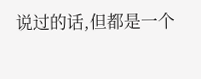说过的话,但都是一个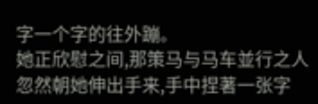字一个字的往外蹦。
她正欣慰之间,那策马与马车並行之人忽然朝她伸出手来,手中捏著一张字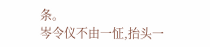条。
岑令仪不由一怔,抬头一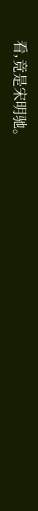看,竟是宋明驰。